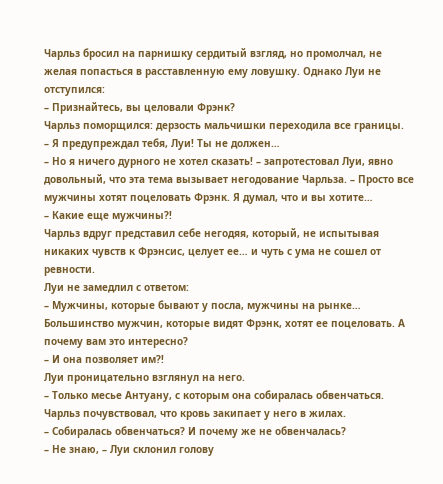Чарльз бросил на парнишку сердитый взгляд, но промолчал, не желая попасться в расставленную ему ловушку. Однако Луи не отступился:
– Признайтесь, вы целовали Фрэнк?
Чарльз поморщился: дерзость мальчишки переходила все границы.
– Я предупреждал тебя, Луи! Ты не должен…
– Но я ничего дурного не хотел сказать! – запротестовал Луи, явно довольный, что эта тема вызывает негодование Чарльза. – Просто все мужчины хотят поцеловать Фрэнк. Я думал, что и вы хотите…
– Какие еще мужчины?!
Чарльз вдруг представил себе негодяя, который, не испытывая никаких чувств к Фрэнсис, целует ее… и чуть с ума не сошел от ревности.
Луи не замедлил с ответом:
– Мужчины, которые бывают у посла, мужчины на рынке… Большинство мужчин, которые видят Фрэнк, хотят ее поцеловать. А почему вам это интересно?
– И она позволяет им?!
Луи проницательно взглянул на него.
– Только месье Антуану, с которым она собиралась обвенчаться.
Чарльз почувствовал, что кровь закипает у него в жилах.
– Собиралась обвенчаться? И почему же не обвенчалась?
– Не знаю, – Луи склонил голову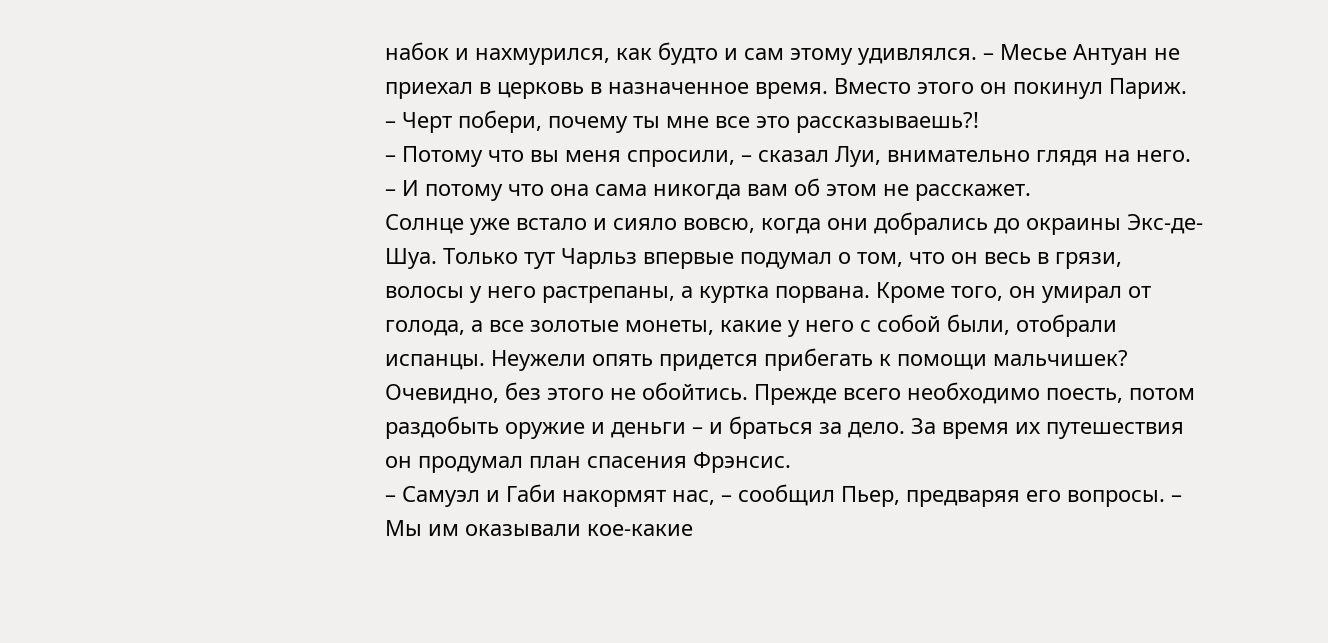набок и нахмурился, как будто и сам этому удивлялся. – Месье Антуан не приехал в церковь в назначенное время. Вместо этого он покинул Париж.
– Черт побери, почему ты мне все это рассказываешь?!
– Потому что вы меня спросили, – сказал Луи, внимательно глядя на него. – И потому что она сама никогда вам об этом не расскажет.
Солнце уже встало и сияло вовсю, когда они добрались до окраины Экс-де-Шуа. Только тут Чарльз впервые подумал о том, что он весь в грязи, волосы у него растрепаны, а куртка порвана. Кроме того, он умирал от голода, а все золотые монеты, какие у него с собой были, отобрали испанцы. Неужели опять придется прибегать к помощи мальчишек? Очевидно, без этого не обойтись. Прежде всего необходимо поесть, потом раздобыть оружие и деньги – и браться за дело. За время их путешествия он продумал план спасения Фрэнсис.
– Самуэл и Габи накормят нас, – сообщил Пьер, предваряя его вопросы. – Мы им оказывали кое-какие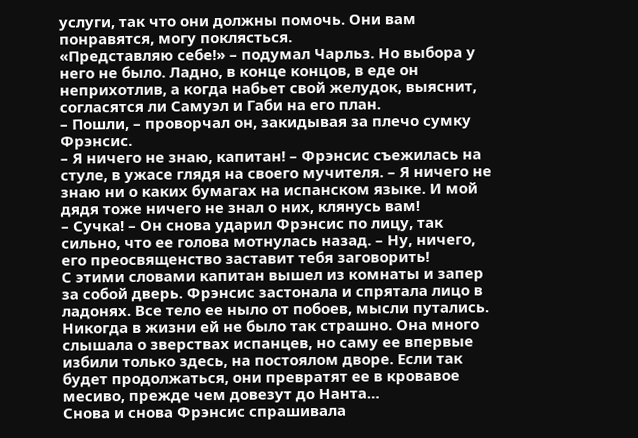услуги, так что они должны помочь. Они вам понравятся, могу поклясться.
«Представляю себе!» – подумал Чарльз. Но выбора у него не было. Ладно, в конце концов, в еде он неприхотлив, а когда набьет свой желудок, выяснит, согласятся ли Самуэл и Габи на его план.
– Пошли, – проворчал он, закидывая за плечо сумку Фрэнсис.
– Я ничего не знаю, капитан! – Фрэнсис съежилась на стуле, в ужасе глядя на своего мучителя. – Я ничего не знаю ни о каких бумагах на испанском языке. И мой дядя тоже ничего не знал о них, клянусь вам!
– Сучка! – Он снова ударил Фрэнсис по лицу, так сильно, что ее голова мотнулась назад. – Ну, ничего, его преосвященство заставит тебя заговорить!
С этими словами капитан вышел из комнаты и запер за собой дверь. Фрэнсис застонала и спрятала лицо в ладонях. Все тело ее ныло от побоев, мысли путались. Никогда в жизни ей не было так страшно. Она много слышала о зверствах испанцев, но саму ее впервые избили только здесь, на постоялом дворе. Если так будет продолжаться, они превратят ее в кровавое месиво, прежде чем довезут до Нанта…
Снова и снова Фрэнсис спрашивала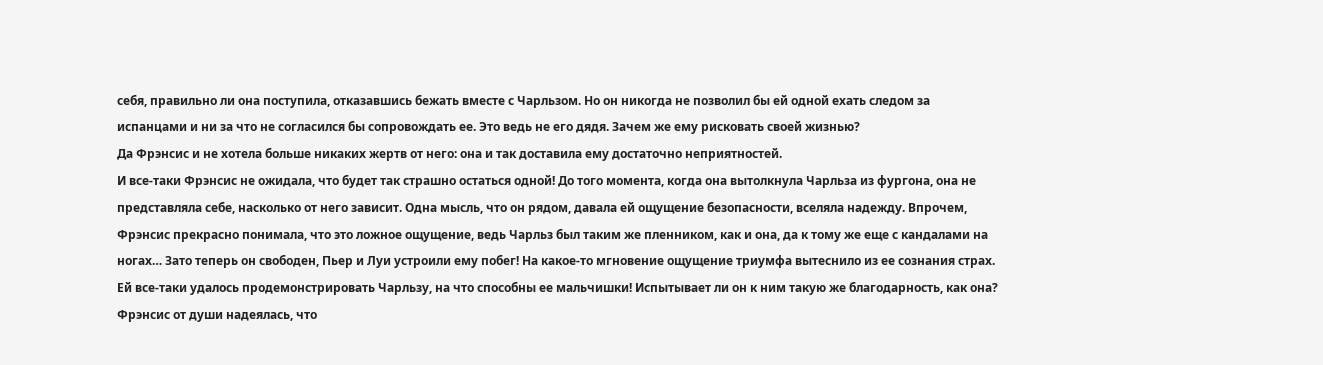себя, правильно ли она поступила, отказавшись бежать вместе с Чарльзом. Но он никогда не позволил бы ей одной ехать следом за испанцами и ни за что не согласился бы сопровождать ее. Это ведь не его дядя. Зачем же ему рисковать своей жизнью?
Да Фрэнсис и не хотела больше никаких жертв от него: она и так доставила ему достаточно неприятностей.
И все-таки Фрэнсис не ожидала, что будет так страшно остаться одной! До того момента, когда она вытолкнула Чарльза из фургона, она не представляла себе, насколько от него зависит. Одна мысль, что он рядом, давала ей ощущение безопасности, вселяла надежду. Впрочем, Фрэнсис прекрасно понимала, что это ложное ощущение, ведь Чарльз был таким же пленником, как и она, да к тому же еще с кандалами на ногах… Зато теперь он свободен, Пьер и Луи устроили ему побег! На какое-то мгновение ощущение триумфа вытеснило из ее сознания страх. Ей все-таки удалось продемонстрировать Чарльзу, на что способны ее мальчишки! Испытывает ли он к ним такую же благодарность, как она? Фрэнсис от души надеялась, что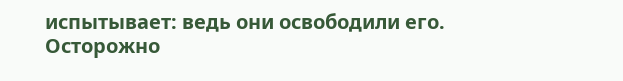испытывает: ведь они освободили его.
Осторожно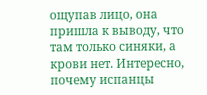ощупав лицо, она пришла к выводу, что там только синяки, а крови нет. Интересно, почему испанцы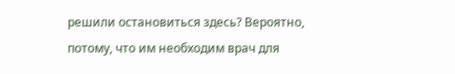решили остановиться здесь? Вероятно, потому, что им необходим врач для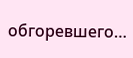обгоревшего…